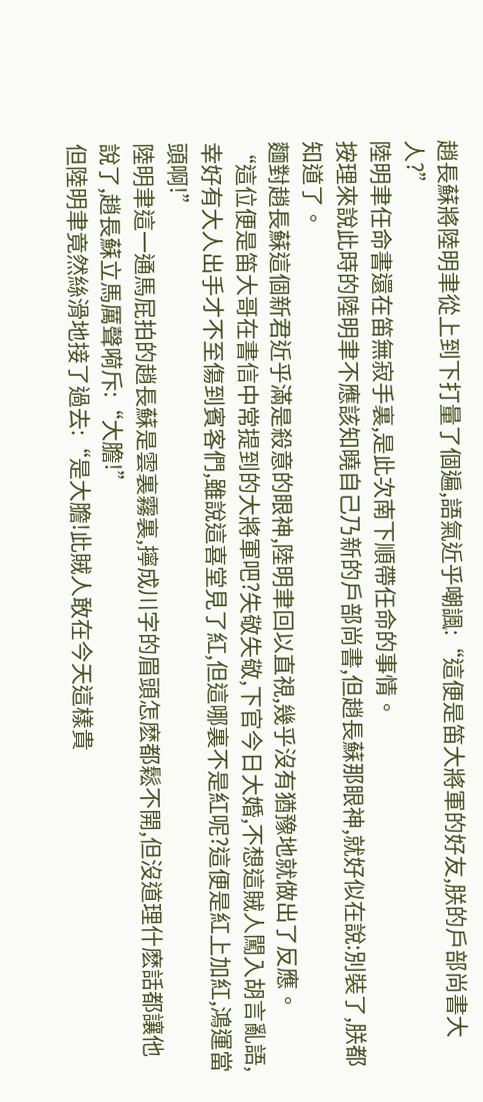趙長蘇將陸明聿從上到下打量了個遍,語氣近乎嘲諷:“這便是笛大將軍的好友,朕的戶部尚書大人?”
陸明聿任命書還在笛無寂手裏,是此次南下順帶任命的事情。
按理來說此時的陸明聿不應該知曉自己乃新的戶部尚書,但趙長蘇那眼神,就好似在說:別裝了,朕都知道了。
麵對趙長蘇這個新君近乎滿是殺意的眼神,陸明聿回以直視,幾乎沒有猶豫地就做出了反應。
“這位便是笛大哥在書信中常提到的大將軍吧?失敬失敬,下官今日大婚,不想這賊人闖入胡言亂語,幸好有大人出手才不至傷到賓客們,雖說這喜堂見了紅,但這哪裏不是紅呢?這便是紅上加紅,鴻運當頭啊!”
陸明聿這一通馬屁拍的趙長蘇是雲裏霧裏,擰成川字的眉頭怎麽都鬆不開,但沒道理什麽話都讓他說了,趙長蘇立馬厲聲嗬斥:“大膽!”
但陸明聿竟然絲滑地接了過去:“是大膽!此賊人敢在今天這樣貴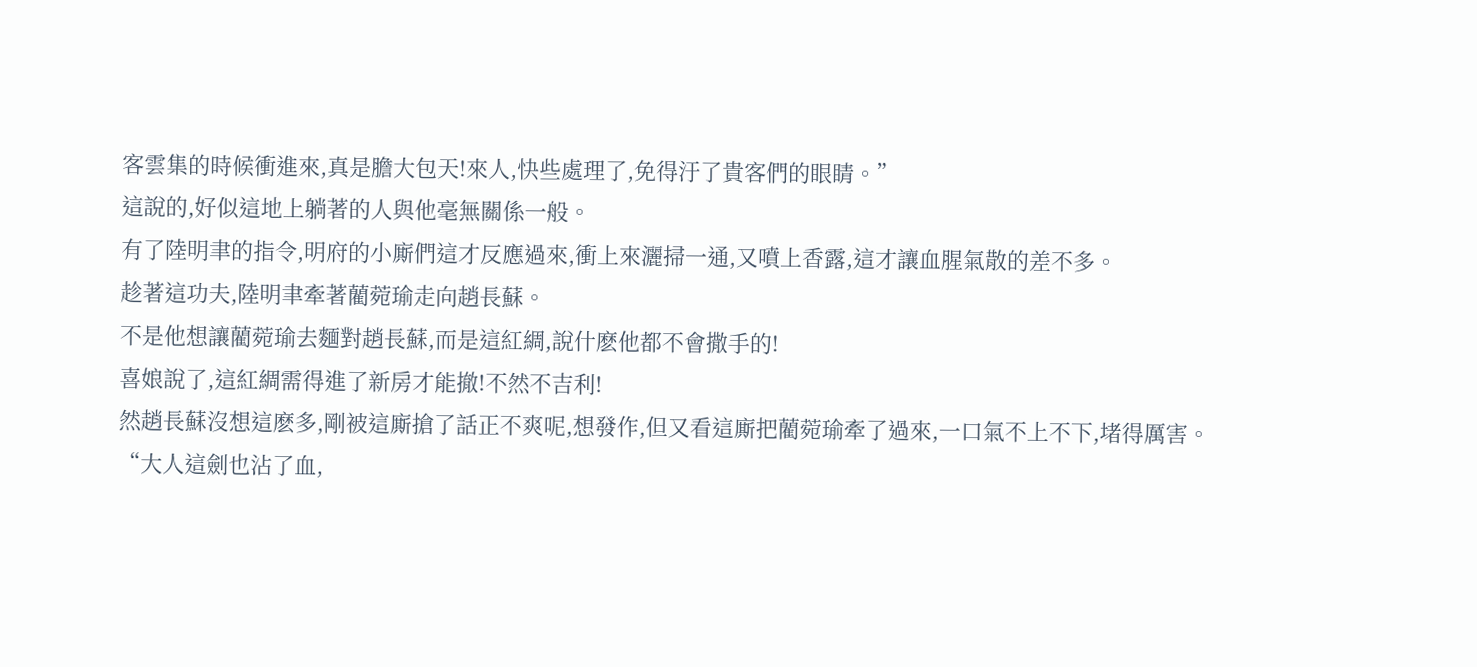客雲集的時候衝進來,真是膽大包天!來人,快些處理了,免得汙了貴客們的眼睛。”
這說的,好似這地上躺著的人與他毫無關係一般。
有了陸明聿的指令,明府的小廝們這才反應過來,衝上來灑掃一通,又噴上香露,這才讓血腥氣散的差不多。
趁著這功夫,陸明聿牽著藺菀瑜走向趙長蘇。
不是他想讓藺菀瑜去麵對趙長蘇,而是這紅綢,說什麽他都不會撒手的!
喜娘說了,這紅綢需得進了新房才能撤!不然不吉利!
然趙長蘇沒想這麽多,剛被這廝搶了話正不爽呢,想發作,但又看這廝把藺菀瑜牽了過來,一口氣不上不下,堵得厲害。
“大人這劍也沾了血,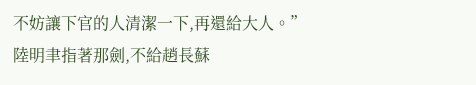不妨讓下官的人清潔一下,再還給大人。”
陸明聿指著那劍,不給趙長蘇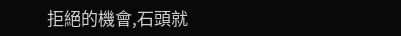拒絕的機會,石頭就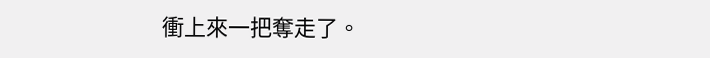衝上來一把奪走了。